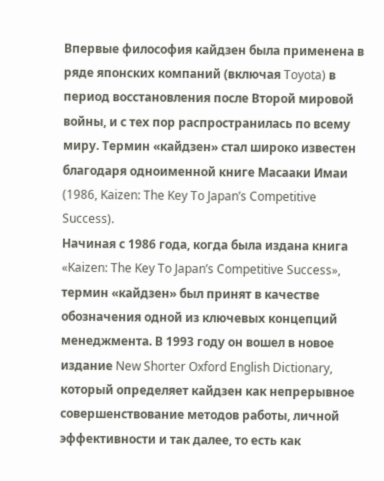Впервые философия кайдзен была применена в ряде японских компаний (включая Toyota) в период восстановления после Второй мировой войны, и с тех пор распространилась по всему миру. Термин «кайдзен» стал широко известен благодаря одноименной книге Масааки Имаи (1986, Kaizen: The Key To Japan’s Competitive Success).
Начиная с 1986 года, когда была издана книга «Kaizen: The Key To Japan’s Competitive Success», термин «кайдзен» был принят в качестве обозначения одной из ключевых концепций менеджмента. В 1993 году он вошел в новое издание New Shorter Oxford English Dictionary, который определяет кайдзен как непрерывное совершенствование методов работы, личной эффективности и так далее, то есть как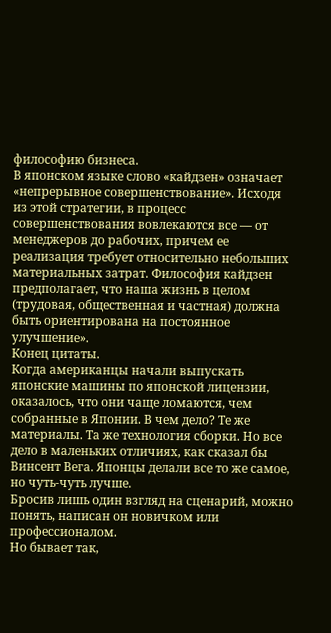философию бизнеса.
В японском языке слово «кайдзен» означает «непрерывное совершенствование». Исходя из этой стратегии, в процесс совершенствования вовлекаются все — от менеджеров до рабочих, причем ее реализация требует относительно небольших материальных затрат. Философия кайдзен предполагает, что наша жизнь в целом (трудовая, общественная и частная) должна быть ориентирована на постоянное улучшение».
Конец цитаты.
Когда американцы начали выпускать японские машины по японской лицензии, оказалось, что они чаще ломаются, чем собранные в Японии. В чем дело? Те же материалы. Та же технология сборки. Но все дело в маленьких отличиях, как сказал бы Винсент Вега. Японцы делали все то же самое, но чуть-чуть лучше.
Бросив лишь один взгляд на сценарий, можно понять, написан он новичком или профессионалом.
Но бывает так,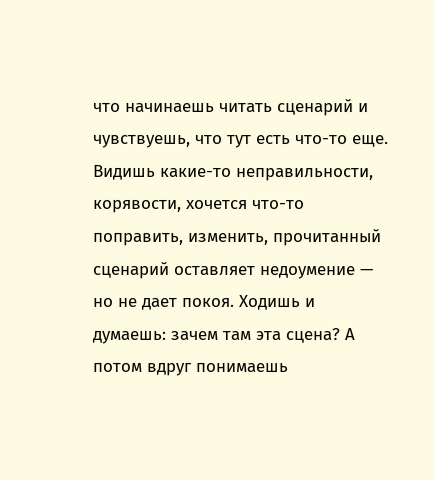что начинаешь читать сценарий и чувствуешь, что тут есть что-то еще. Видишь какие-то неправильности, корявости, хочется что-то поправить, изменить, прочитанный сценарий оставляет недоумение — но не дает покоя. Ходишь и думаешь: зачем там эта сцена? А потом вдруг понимаешь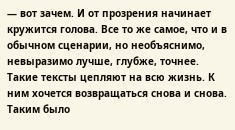— вот зачем. И от прозрения начинает кружится голова. Все то же самое, что и в обычном сценарии, но необъяснимо, невыразимо лучше, глубже, точнее.
Такие тексты цепляют на всю жизнь. К ним хочется возвращаться снова и снова. Таким было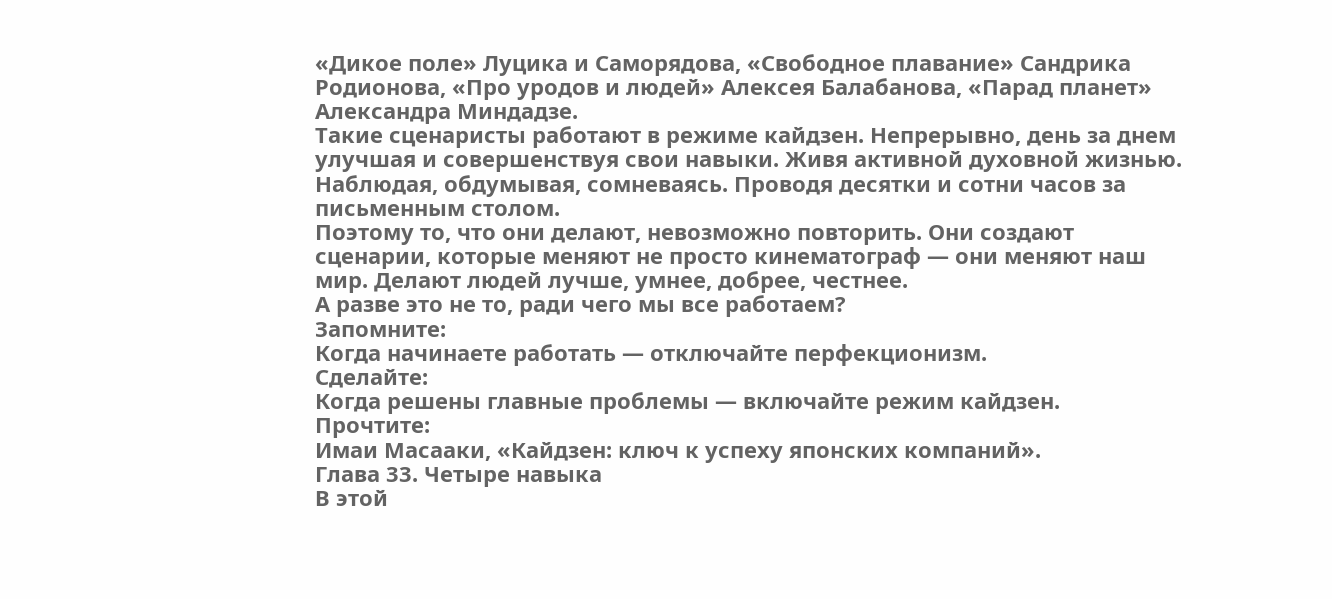«Дикое поле» Луцика и Саморядова, «Свободное плавание» Сандрика Родионова, «Про уродов и людей» Алексея Балабанова, «Парад планет» Александра Миндадзе.
Такие сценаристы работают в режиме кайдзен. Непрерывно, день за днем улучшая и совершенствуя свои навыки. Живя активной духовной жизнью. Наблюдая, обдумывая, сомневаясь. Проводя десятки и сотни часов за письменным столом.
Поэтому то, что они делают, невозможно повторить. Они создают сценарии, которые меняют не просто кинематограф — они меняют наш мир. Делают людей лучше, умнее, добрее, честнее.
А разве это не то, ради чего мы все работаем?
Запомните:
Когда начинаете работать — отключайте перфекционизм.
Сделайте:
Когда решены главные проблемы — включайте режим кайдзен.
Прочтите:
Имаи Масааки, «Кайдзен: ключ к успеху японских компаний».
Глава 33. Четыре навыка
В этой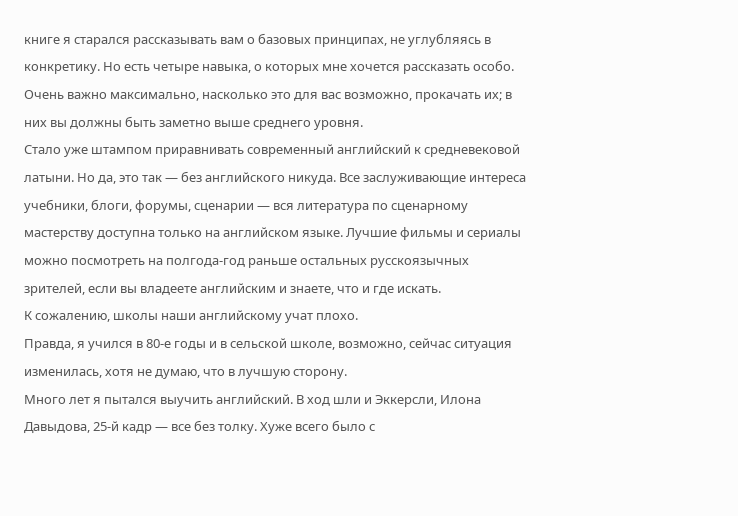книге я старался рассказывать вам о базовых принципах, не углубляясь в конкретику. Но есть четыре навыка, о которых мне хочется рассказать особо. Очень важно максимально, насколько это для вас возможно, прокачать их; в них вы должны быть заметно выше среднего уровня.
Стало уже штампом приравнивать современный английский к средневековой латыни. Но да, это так — без английского никуда. Все заслуживающие интереса учебники, блоги, форумы, сценарии — вся литература по сценарному мастерству доступна только на английском языке. Лучшие фильмы и сериалы можно посмотреть на полгода-год раньше остальных русскоязычных зрителей, если вы владеете английским и знаете, что и где искать.
К сожалению, школы наши английскому учат плохо.
Правда, я учился в 80-е годы и в сельской школе, возможно, сейчас ситуация изменилась, хотя не думаю, что в лучшую сторону.
Много лет я пытался выучить английский. В ход шли и Эккерсли, Илона Давыдова, 25-й кадр — все без толку. Хуже всего было с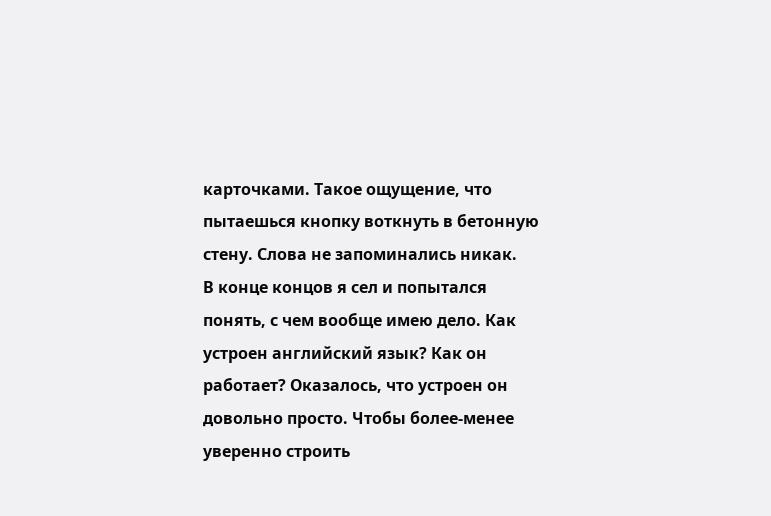карточками. Такое ощущение, что пытаешься кнопку воткнуть в бетонную стену. Слова не запоминались никак.
В конце концов я сел и попытался понять, с чем вообще имею дело. Как устроен английский язык? Как он работает? Оказалось, что устроен он довольно просто. Чтобы более-менее уверенно строить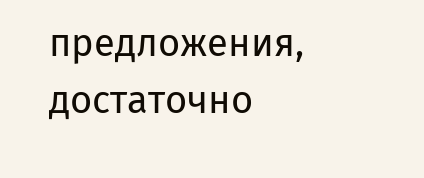предложения, достаточно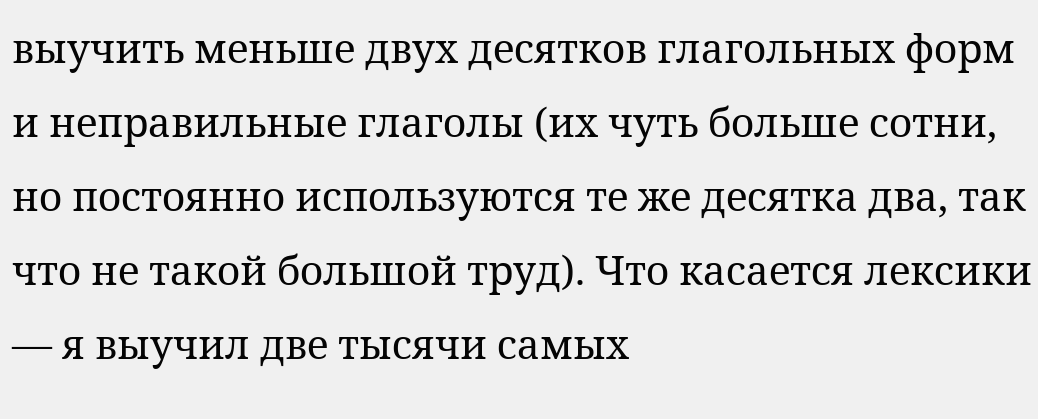выучить меньше двух десятков глагольных форм и неправильные глаголы (их чуть больше сотни, но постоянно используются те же десятка два, так что не такой большой труд). Что касается лексики — я выучил две тысячи самых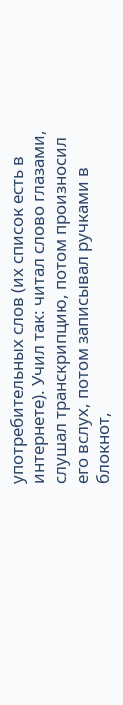употребительных слов (их список есть в интернете). Учил так: читал слово глазами, слушал транскрипцию, потом произносил его вслух, потом записывал ручками в блокнот,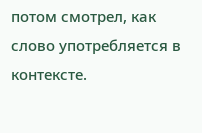потом смотрел, как слово употребляется в контексте.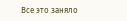Все это заняло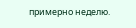примерно неделю.